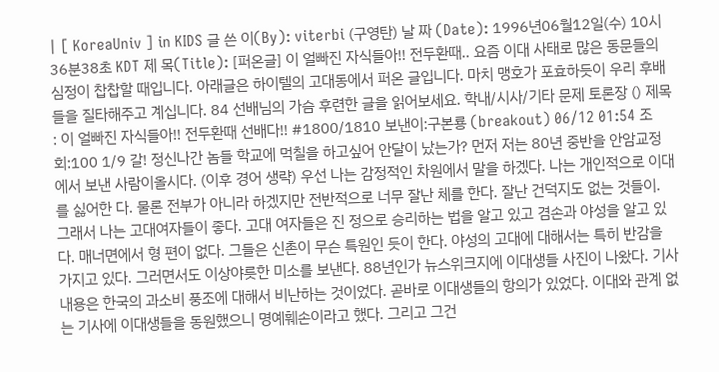| [ KoreaUniv ] in KIDS 글 쓴 이(By): viterbi (구영탄) 날 짜 (Date): 1996년06월12일(수) 10시36분38초 KDT 제 목(Title): [퍼온글] 이 얼빠진 자식들아!! 전두환때.. 요즘 이대 사태로 많은 동문들의 심정이 찹찹할 때입니다. 아래글은 하이텔의 고대동에서 퍼온 글입니다. 마치 맹호가 포효하듯이 우리 후배들을 질타해주고 계십니다. 84 선배님의 가슴 후련한 글을 읽어보세요. 학내/시사/기타 문제 토론장 () 제목 : 이 얼빠진 자식들아!! 전두환때 선배다!! #1800/1810 보낸이:구본룡 (breakout) 06/12 01:54 조회:100 1/9 갈! 정신나간 놈들 학교에 먹칠을 하고싶어 안달이 났는가? 먼저 저는 80년 중반을 안암교정에서 보낸 사람이올시다. (이후 경어 생략) 우선 나는 감정적인 차원에서 말을 하겠다. 나는 개인적으로 이대를 싫어한 다. 물론 전부가 아니라 하겠지만 전반적으로 너무 잘난 체를 한다. 잘난 건덕지도 없는 것들이. 그래서 나는 고대여자들이 좋다. 고대 여자들은 진 정으로 승리하는 법을 알고 있고 겸손과 야성을 알고 있다. 매너면에서 형 편이 없다. 그들은 신촌이 무슨 특원인 듯이 한다. 야성의 고대에 대해서는 특히 반감을 가지고 있다. 그러면서도 이상야릇한 미소를 보낸다. 88년인가 뉴스위크지에 이대생들 사진이 나왔다. 기사내용은 한국의 과소비 풍조에 대해서 비난하는 것이었다. 곧바로 이대생들의 항의가 있었다. 이대와 관계 없는 기사에 이대생들을 동원했으니 명예훼손이라고 했다. 그리고 그건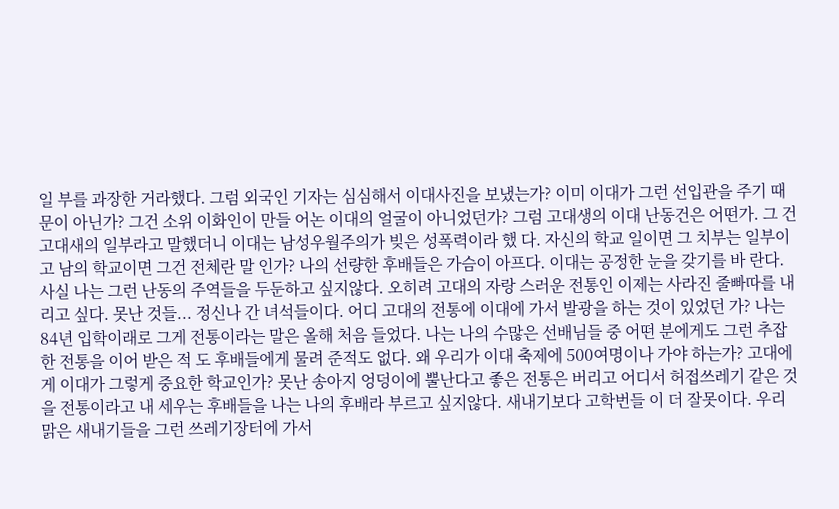일 부를 과장한 거라했다. 그럼 외국인 기자는 심심해서 이대사진을 보냈는가? 이미 이대가 그런 선입관을 주기 때문이 아닌가? 그건 소위 이화인이 만들 어논 이대의 얼굴이 아니었던가? 그럼 고대생의 이대 난동건은 어떤가. 그 건 고대새의 일부라고 말했더니 이대는 남성우월주의가 빚은 성폭력이라 했 다. 자신의 학교 일이면 그 치부는 일부이고 남의 학교이면 그건 전체란 말 인가? 나의 선량한 후배들은 가슴이 아프다. 이대는 공정한 눈을 갖기를 바 란다. 사실 나는 그런 난동의 주역들을 두둔하고 싶지않다. 오히려 고대의 자랑 스러운 전통인 이제는 사라진 줄빠따를 내리고 싶다. 못난 것들... 정신나 간 녀석들이다. 어디 고대의 전통에 이대에 가서 발광을 하는 것이 있었던 가? 나는 84년 입학이래로 그게 전통이라는 말은 올해 처음 들었다. 나는 나의 수많은 선배님들 중 어떤 분에게도 그런 추잡한 전통을 이어 받은 적 도 후배들에게 물려 준적도 없다. 왜 우리가 이대 축제에 500여명이나 가야 하는가? 고대에게 이대가 그렇게 중요한 학교인가? 못난 송아지 엉덩이에 뿔난다고 좋은 전통은 버리고 어디서 허접쓰레기 같은 것을 전통이라고 내 세우는 후배들을 나는 나의 후배라 부르고 싶지않다. 새내기보다 고학번들 이 더 잘못이다. 우리 맑은 새내기들을 그런 쓰레기장터에 가서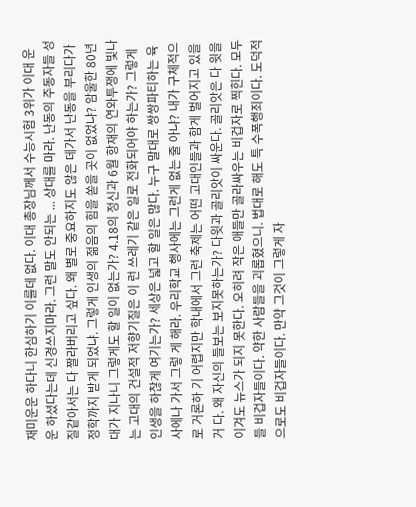재미운운 하다니 한심하기 이를데 없다. 이대 총장님께서 수능시험 3위가 이대 운운 하셨다는데 신경쓰지마라. 그런 말도 안되는 ... 상대를 마라. 난동의 주동자들 성질같아서는 다 짤라버리고 싶다. 왜 별로 중요하지도 않은 데가서 난동을 부리다가 정학까지 받게 되었냐. 그렇게 인생의 젊음의 힘을 쏟을 곳이 없었냐? 암울한 80년대가 지나니 그렇게도 할 일이 없는가? 4.18의 정신과 6월 항재의 연와투쟁에 빛나는 고대의 건설적 저향기질은 이 런 쓰레기 같은 일로 전화되어야 하는가? 그렇게 인생을 하찮게 여기는가? 세상은 넓고 할 일은 많다. 누구 말대로 쌍쌍파티하는 육사에나 가서 그렇 게 해라. 우리학교 행사에는 그런게 없는 줄 아냐? 내가 구체적으로 거론하 기 어렵지만 학내에서 그런 축제는 어떤 고대인들과 함게 벌어지고 있을 거 다. 왜 자신의 들보는 보지못하는가? 다윗과 골리앗이 싸운다. 골리앗은 다 윗을 이겨도 뉴스가 되지 못한다. 오히려 작은 애들만 골라싸우는 비겁자로 찍힌다. 모두들 비겁자들이다. 약한 사람들을 괴롭혔으니. 법대로 해도 특 수폭행죄이다. 도덕적으로도 비겁자들이다. 만약 그것이 그렇게 자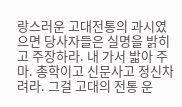랑스러운 고대전통의 과시였으면 당사자들은 실명을 밝히고 주장하라. 내 가서 밟아 주마. 총학이고 신문사고 정신차려라. 그걸 고대의 전통 운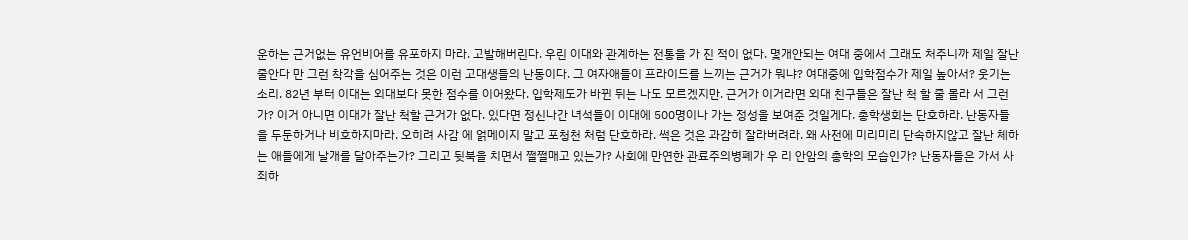운하는 근거없는 유언비어를 유포하지 마라. 고발해버린다. 우린 이대와 관계하는 전통을 가 진 적이 없다. 몇개안되는 여대 중에서 그래도 처주니까 제일 잘난 줄안다 만 그런 착각을 심어주는 것은 이런 고대생들의 난동이다. 그 여자애들이 프라이드를 느끼는 근거가 뭐냐? 여대중에 입학점수가 제일 높아서? 웃기는 소리. 82년 부터 이대는 외대보다 못한 점수를 이어왔다. 입학제도가 바뀐 뒤는 나도 모르겠지만. 근거가 이거라면 외대 친구들은 잘난 척 할 줄 몰라 서 그런가? 이거 아니면 이대가 잘난 척할 근거가 없다. 있다면 정신나간 녀석들이 이대에 500명이나 가는 정성을 보여준 것일게다. 총학생회는 단호하라. 난동자들을 두둔하거나 비호하지마라. 오히려 사감 에 얽메이지 말고 포청천 처럼 단호하라. 썩은 것은 과감히 잘라버려라. 왜 사전에 미리미리 단속하지않고 잘난 체하는 애들에게 날개를 달아주는가? 그리고 뒷북을 치면서 쩔쩔매고 있는가? 사회에 만연한 관료주의병폐가 우 리 안암의 총학의 모습인가? 난동자들은 가서 사죄하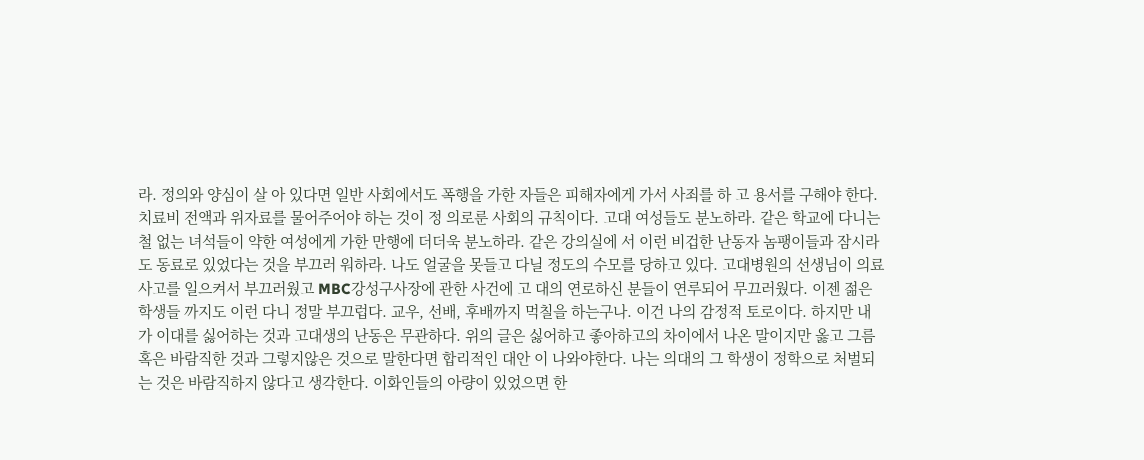라. 정의와 양심이 살 아 있다면 일반 사회에서도 폭행을 가한 자들은 피해자에게 가서 사죄를 하 고 용서를 구해야 한다. 치료비 전액과 위자료를 물어주어야 하는 것이 정 의로룬 사회의 규칙이다. 고대 여성들도 분노하라. 같은 학교에 다니는 철 없는 녀석들이 약한 여성에게 가한 만행에 더더욱 분노하라. 같은 강의실에 서 이런 비겁한 난동자 놈팽이들과 잠시라도 동료로 있었다는 것을 부끄러 워하라. 나도 얼굴을 못들고 다닐 정도의 수모를 당하고 있다. 고대병원의 선생님이 의료사고를 일으켜서 부끄러웠고 MBC강성구사장에 관한 사건에 고 대의 연로하신 분들이 연루되어 무끄러웠다. 이젠 젊은 학생들 까지도 이런 다니 정말 부끄럽다. 교우, 선배, 후배까지 먹칠을 하는구나. 이건 나의 감정적 토로이다. 하지만 내가 이대를 싫어하는 것과 고대생의 난동은 무관하다. 위의 글은 싫어하고 좋아하고의 차이에서 나온 말이지만 옳고 그름 혹은 바람직한 것과 그렇지않은 것으로 말한다면 합리적인 대안 이 나와야한다. 나는 의대의 그 학생이 정학으로 처벌되는 것은 바람직하지 않다고 생각한다. 이화인들의 아량이 있었으면 한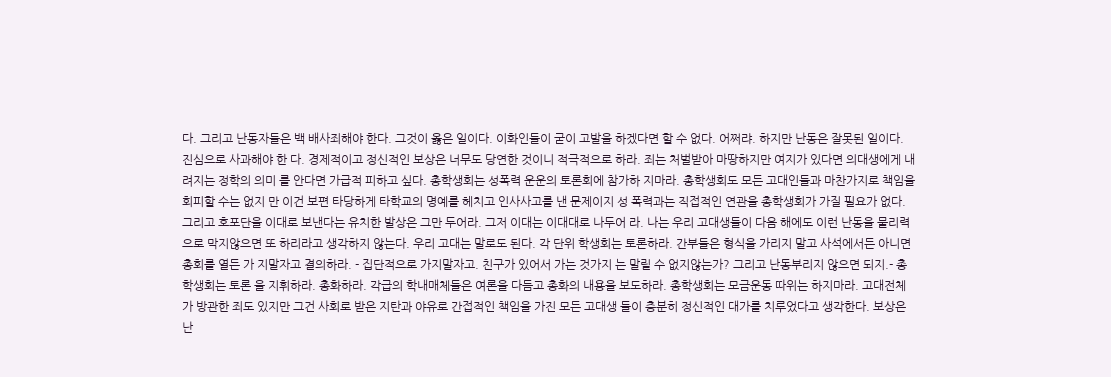다. 그리고 난동자들은 백 배사죄해야 한다. 그것이 옳은 일이다. 이화인들이 굳이 고발을 하겠다면 할 수 없다. 어쩌랴. 하지만 난동은 잘못된 일이다. 진심으로 사과해야 한 다. 경제적이고 정신적인 보상은 너무도 당연한 것이니 적극적으로 하라. 죄는 처벌받아 마땅하지만 여지가 있다면 의대생에게 내려지는 정학의 의미 를 안다면 가급적 피하고 싶다. 총학생회는 성폭력 운운의 토론회에 참가하 지마라. 총학생회도 모든 고대인들과 마찬가지로 책임을 회피할 수는 없지 만 이건 보편 타당하게 타학교의 명예를 헤치고 인사사고를 낸 문제이지 성 폭력과는 직접적인 연관을 총학생회가 가질 필요가 없다. 그리고 호포단을 이대로 보낸다는 유치한 발상은 그만 두어라. 그저 이대는 이대대로 나두어 라. 나는 우리 고대생들이 다음 해에도 이런 난동을 물리력으로 막지않으면 또 하리라고 생각하지 않는다. 우리 고대는 말로도 된다. 각 단위 학생회는 토론하라. 간부들은 형식을 가리지 말고 사석에서든 아니면 총회를 열든 가 지말자고 결의하라. - 집단적으로 가지말자고. 친구가 있어서 가는 것가지 는 말릴 수 없지않는가? 그리고 난동부리지 않으면 되지.- 총학생회는 토론 을 지휘하라. 총화하라. 각급의 학내매체들은 여론을 다듬고 총화의 내용을 보도하라. 총학생회는 모금운동 따위는 하지마라. 고대전체가 방관한 죄도 있지만 그건 사회로 받은 지탄과 야유로 간접적인 책임을 가진 모든 고대생 들이 충분히 정신적인 대가를 치루었다고 생각한다. 보상은 난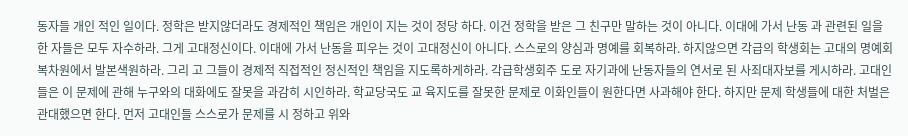동자들 개인 적인 일이다. 정학은 받지않더라도 경제적인 책임은 개인이 지는 것이 정당 하다. 이건 정학을 받은 그 친구만 말하는 것이 아니다. 이대에 가서 난동 과 관련된 일을 한 자들은 모두 자수하라. 그게 고대정신이다. 이대에 가서 난동을 피우는 것이 고대정신이 아니다. 스스로의 양심과 명예를 회복하라. 하지않으면 각급의 학생회는 고대의 명예회복차원에서 발본색원하라. 그리 고 그들이 경제적 직접적인 정신적인 책임을 지도록하게하라. 각급학생회주 도로 자기과에 난동자들의 연서로 된 사죄대자보를 게시하라. 고대인들은 이 문제에 관해 누구와의 대화에도 잘못을 과감히 시인하라. 학교당국도 교 육지도를 잘못한 문제로 이화인들이 원한다면 사과해야 한다. 하지만 문제 학생들에 대한 처벌은 관대했으면 한다. 먼저 고대인들 스스로가 문제를 시 정하고 위와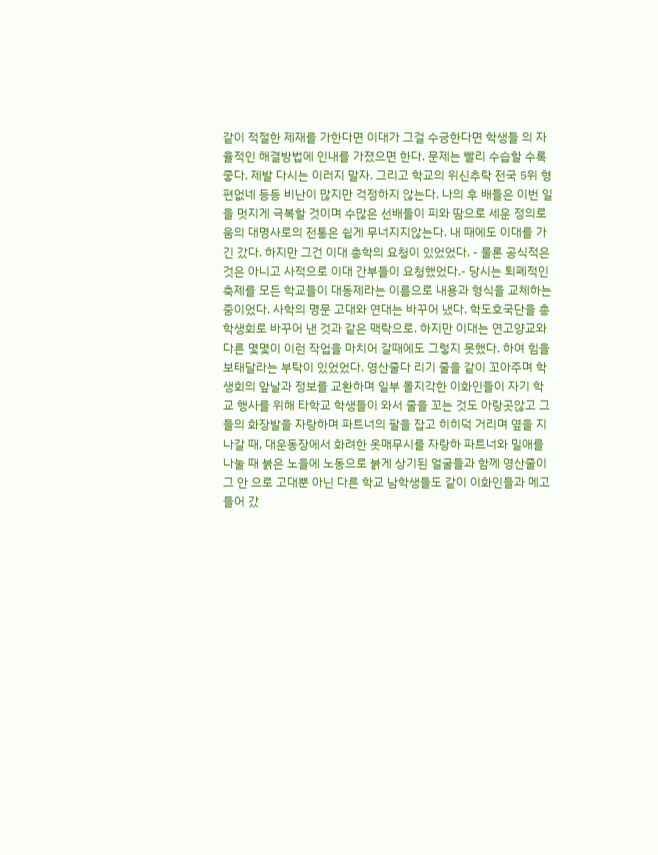같이 적절한 제재를 가한다면 이대가 그걸 수긍한다면 학생들 의 자율적인 해결방법에 인내를 가졌으면 한다. 문제는 빨리 수습할 수록 좋다. 제발 다시는 이러지 말자. 그리고 학교의 위신추락 전국 5위 형편없네 등등 비난이 많지만 걱정하지 않는다. 나의 후 배들은 이번 일을 멋지게 극복할 것이며 수많은 선배들이 피와 땀으로 세운 정의로움의 대명사로의 전통은 쉽게 무너지지않는다. 내 때에도 이대를 가 긴 갔다. 하지만 그건 이대 총학의 요청이 있었었다. - 물론 공식적은 것은 아니고 사적으로 이대 간부들이 요청했었다.- 당시는 퇴폐적인 축제를 모든 학교들이 대동제라는 이름으로 내용과 형식을 교체하는 중이었다. 사학의 명문 고대와 연대는 바꾸어 냈다. 학도호국단을 총학생회로 바꾸어 낸 것과 같은 맥락으로. 하지만 이대는 연고양교와 다른 몇몇이 이런 작업을 마치어 갈때에도 그렇지 못했다. 하여 힘을 보태달라는 부탁이 있었었다. 영산줄다 리기 줄을 같이 꼬아주며 학생회의 앞날과 정보를 교환하며 일부 몰지각한 이화인들이 자기 학교 행사를 위해 타학교 학생들이 와서 줄을 꼬는 것도 아랑곳않고 그들의 화장발을 자랑하며 파트너의 팔을 잡고 히히덕 거리며 옆을 지나갈 때, 대운동장에서 화려한 옷매무시를 자랑하 파트너와 밀애를 나눌 때 붉은 노을에 노동으로 붉게 상기된 얼굴들과 함께 영산줄이 그 안 으로 고대뿐 아닌 다른 학교 남학생들도 같이 이화인들과 메고 들어 갔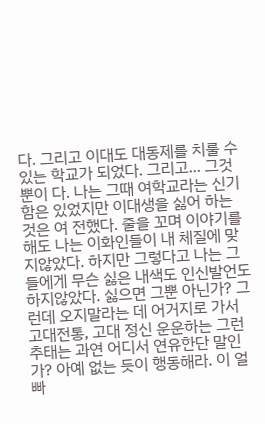다. 그리고 이대도 대동제를 치룰 수 있는 학교가 되었다. 그리고... 그것 뿐이 다. 나는 그때 여학교라는 신기함은 있었지만 이대생을 싫어 하는 것은 여 전했다. 줄을 꼬며 이야기를 해도 나는 이화인들이 내 체질에 맞지않았다. 하지만 그렇다고 나는 그들에게 무슨 싫은 내색도 인신발언도 하지않았다. 싫으면 그뿐 아닌가? 그런데 오지말라는 데 어거지로 가서 고대전통, 고대 정신 운운하는 그런 추태는 과연 어디서 연유한단 말인가? 아예 없는 듯이 행동해라. 이 얼빠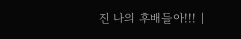진 나의 후배들아!!! |